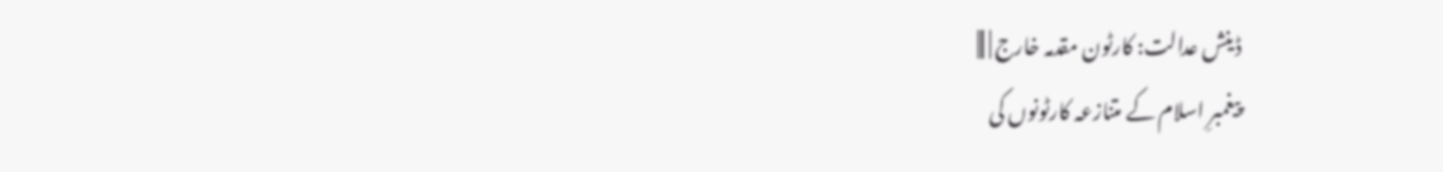ڈینش عدالت: کارٹون مقدمہ خارج | |||
پیغمبرِ اسلام کے متنازعہ کارٹونوں کی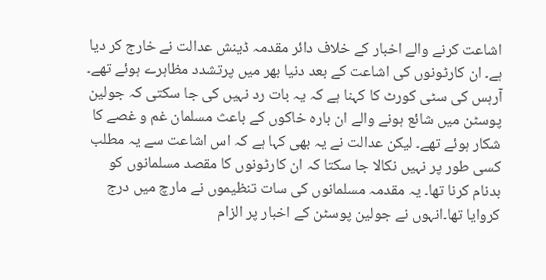اشاعت کرنے والے اخبار کے خلاف دائر مقدمہ ڈینش عدالت نے خارج کر دیا ہے۔ ان کارٹونوں کی اشاعت کے بعد دنیا بھر میں پرتشدد مظاہرے ہوئے تھے۔ آرہس کی سٹی کورٹ کا کہنا ہے کہ یہ بات رد نہیں کی جا سکتی کہ جولین پوسٹن میں شائع ہونے والے ان بارہ خاکوں کے باعث مسلمان غم و غصے کا شکار ہوئے تھے۔ لیکن عدالت نے یہ بھی کہا ہے کہ اس اشاعت سے یہ مطلب کسی طور پر نہیں نکالا جا سکتا کہ ان کارٹونوں کا مقصد مسلمانوں کو بدنام کرنا تھا۔ یہ مقدمہ مسلمانوں کی سات تنظیموں نے مارچ میں درج کروایا تھا۔انہوں نے جولین پوسٹن کے اخبار پر الزام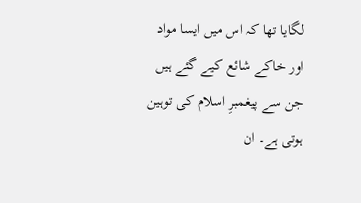لگایا تھا کہ اس میں ایسا مواد اور خاکے شائع کیے گئے ہیں جن سے پیغمبرِ اسلام کی توہین ہوتی ہے۔ ان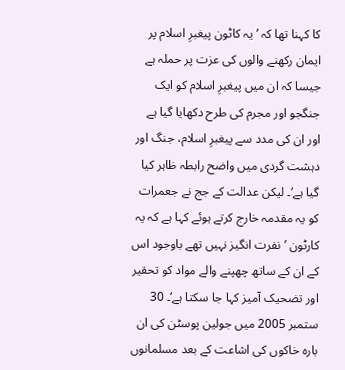کا کہنا تھا کہ ’یہ کاٹون پیغبرِ اسلام پر ایمان رکھنے والوں کی عزت پر حملہ ہے جیسا کہ ان میں پیغبرِ اسلام کو ایک جنگجو اور مجرم کی طرح دکھایا گیا ہے اور ان کی مدد سے پیغبرِ اسلام، جنگ اور دہشت گردی میں واضح رابطہ ظاہر کیا گیا ہے‘۔ لیکن عدالت کے جج نے جعمرات کو یہ مقدمہ خارج کرتے ہوئے کہا ہے کہ یہ کارٹون ’نفرت انگیز نہیں تھے باوجود اس کے ان کے ساتھ چھپنے والے مواد کو تحقیر اور تضحیک آمیز کہا جا سکتا ہے‘۔ 30 ستمبر 2005 میں جولین پوسٹن کی ان بارہ خاکوں کی اشاعت کے بعد مسلمانوں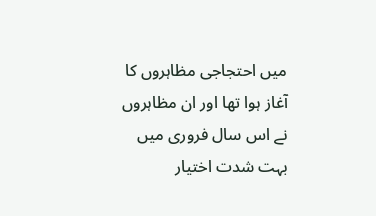میں احتجاجی مظاہروں کا آغاز ہوا تھا اور ان مظاہروں نے اس سال فروری میں بہت شدت اختیار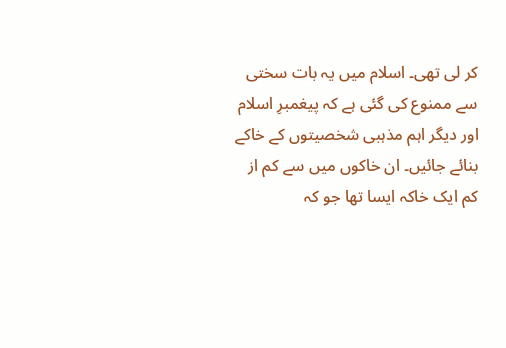کر لی تھی۔ اسلام میں یہ بات سختی سے ممنوع کی گئی ہے کہ پیغمبرِ اسلام اور دیگر اہم مذہبی شخصیتوں کے خاکے بنائے جائیں۔ ان خاکوں میں سے کم از کم ایک خاکہ ایسا تھا جو کہ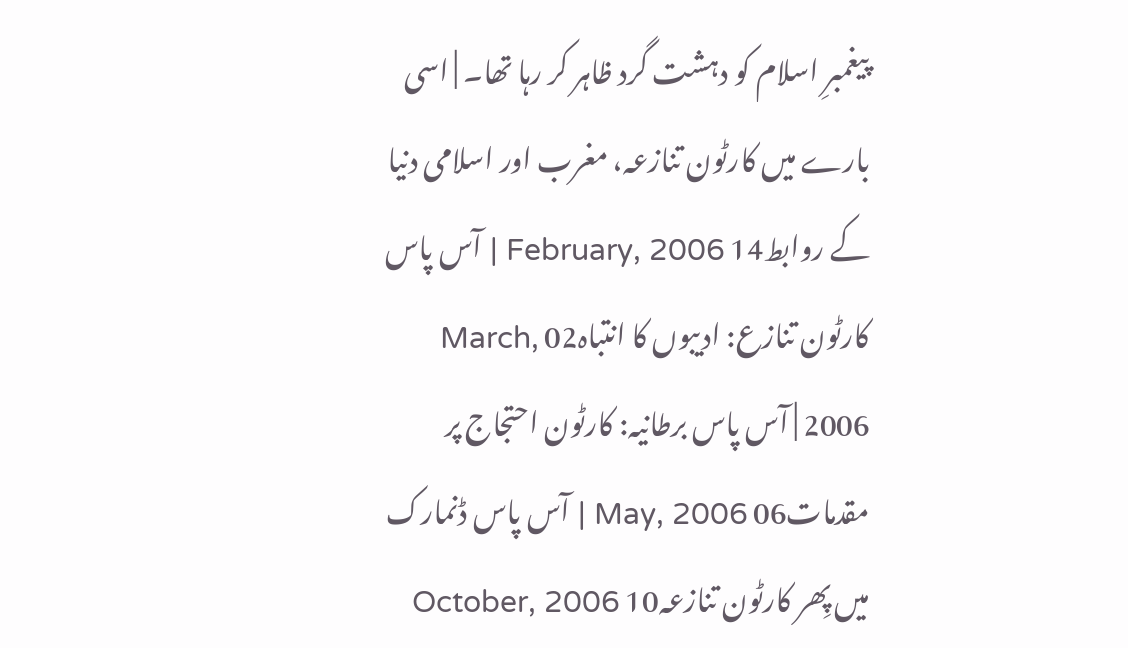پیغمبرِ اسلام کو دہشت گرد ظاہر کر رہا تھا۔ | اسی بارے میں کارٹون تنازعہ، مغرب اور اسلامی دنیا کے روابط14 February, 2006 | آس پاس کارٹون تنازع: ادیبوں کا انتباہ02 March, 2006 | آس پاس برطانیہ: کارٹون احتجاج پر مقدمات06 May, 2006 | آس پاس ڈنمارک میں پِھر کارٹون تنازعہ10 October, 2006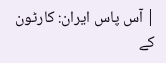| آس پاس ایران: کارٹون کے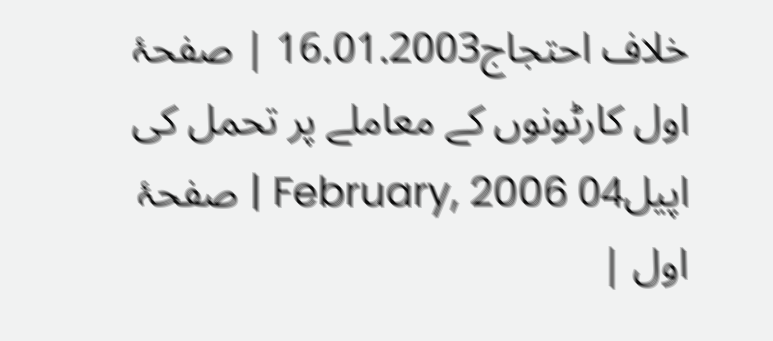خلاف احتجاج16.01.2003 | صفحۂ اول کارٹونوں کے معاملے پر تحمل کی اپیل04 February, 2006 | صفحۂ اول |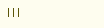|||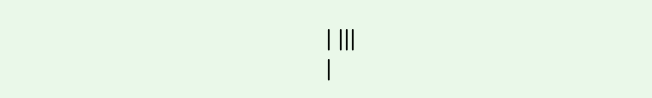| |||
|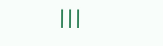|||